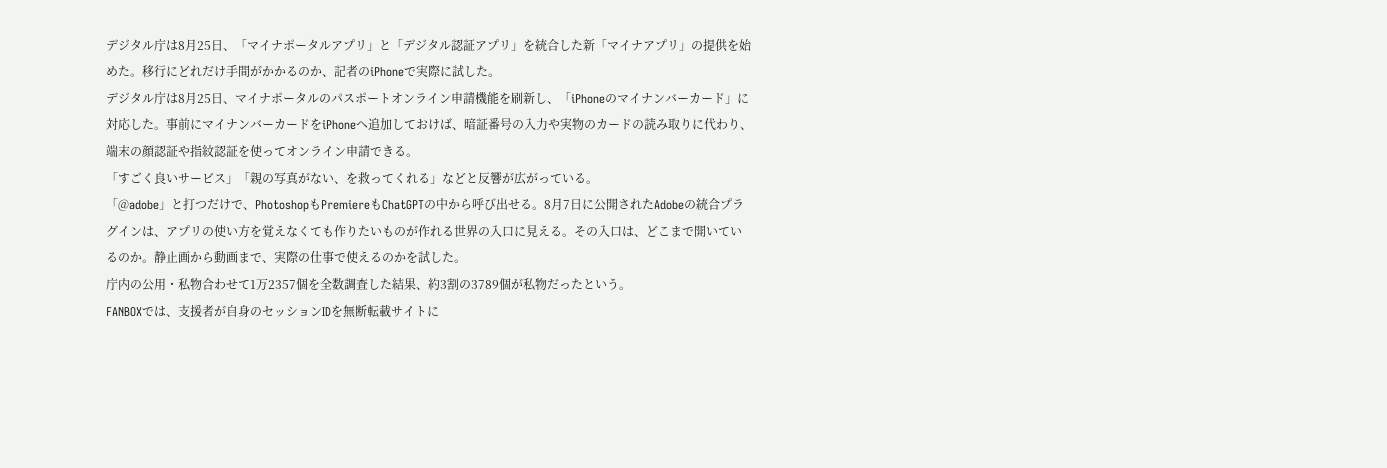デジタル庁は8月25日、「マイナポータルアプリ」と「デジタル認証アプリ」を統合した新「マイナアプリ」の提供を始めた。移行にどれだけ手間がかかるのか、記者のiPhoneで実際に試した。
デジタル庁は8月25日、マイナポータルのパスポートオンライン申請機能を刷新し、「iPhoneのマイナンバーカード」に対応した。事前にマイナンバーカードをiPhoneへ追加しておけば、暗証番号の入力や実物のカードの読み取りに代わり、端末の顔認証や指紋認証を使ってオンライン申請できる。
「すごく良いサービス」「親の写真がない、を救ってくれる」などと反響が広がっている。
「@adobe」と打つだけで、PhotoshopもPremiereもChatGPTの中から呼び出せる。8月7日に公開されたAdobeの統合プラグインは、アプリの使い方を覚えなくても作りたいものが作れる世界の入口に見える。その入口は、どこまで開いているのか。静止画から動画まで、実際の仕事で使えるのかを試した。
庁内の公用・私物合わせて1万2357個を全数調査した結果、約3割の3789個が私物だったという。
FANBOXでは、支援者が自身のセッションIDを無断転載サイトに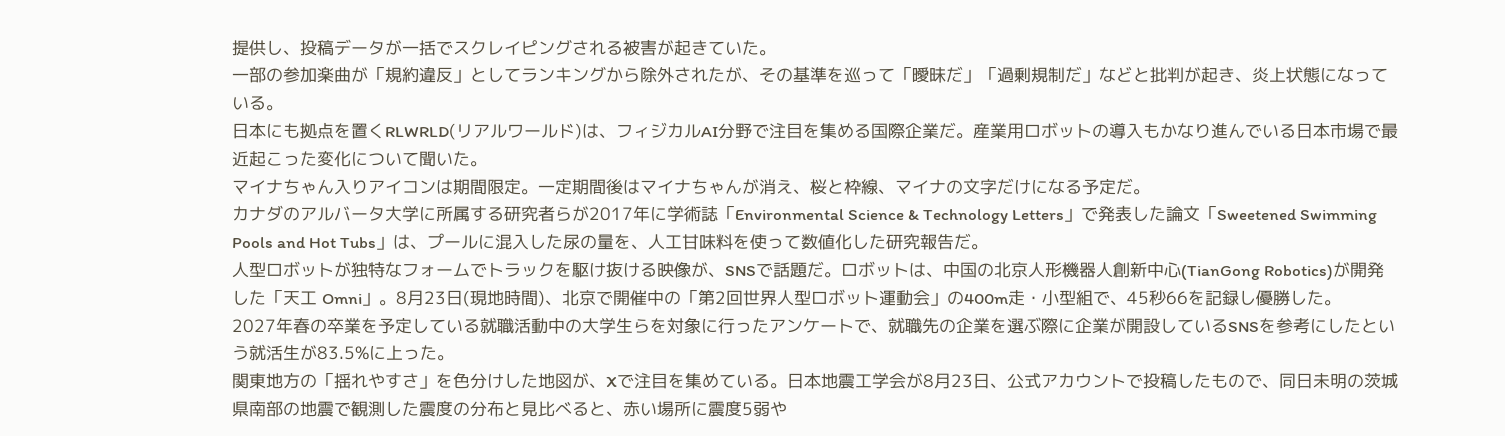提供し、投稿データが一括でスクレイピングされる被害が起きていた。
一部の参加楽曲が「規約違反」としてランキングから除外されたが、その基準を巡って「曖昧だ」「過剰規制だ」などと批判が起き、炎上状態になっている。
日本にも拠点を置くRLWRLD(リアルワールド)は、フィジカルAI分野で注目を集める国際企業だ。産業用ロボットの導入もかなり進んでいる日本市場で最近起こった変化について聞いた。
マイナちゃん入りアイコンは期間限定。一定期間後はマイナちゃんが消え、桜と枠線、マイナの文字だけになる予定だ。
カナダのアルバータ大学に所属する研究者らが2017年に学術誌「Environmental Science & Technology Letters」で発表した論文「Sweetened Swimming Pools and Hot Tubs」は、プールに混入した尿の量を、人工甘味料を使って数値化した研究報告だ。
人型ロボットが独特なフォームでトラックを駆け抜ける映像が、SNSで話題だ。ロボットは、中国の北京人形機器人創新中心(TianGong Robotics)が開発した「天工 Omni」。8月23日(現地時間)、北京で開催中の「第2回世界人型ロボット運動会」の400m走・小型組で、45秒66を記録し優勝した。
2027年春の卒業を予定している就職活動中の大学生らを対象に行ったアンケートで、就職先の企業を選ぶ際に企業が開設しているSNSを参考にしたという就活生が83.5%に上った。
関東地方の「揺れやすさ」を色分けした地図が、Xで注目を集めている。日本地震工学会が8月23日、公式アカウントで投稿したもので、同日未明の茨城県南部の地震で観測した震度の分布と見比べると、赤い場所に震度5弱や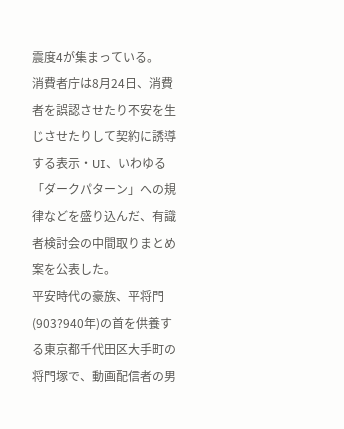震度4が集まっている。
消費者庁は8月24日、消費者を誤認させたり不安を生じさせたりして契約に誘導する表示・UI、いわゆる「ダークパターン」への規律などを盛り込んだ、有識者検討会の中間取りまとめ案を公表した。
平安時代の豪族、平将門(903?940年)の首を供養する東京都千代田区大手町の将門塚で、動画配信者の男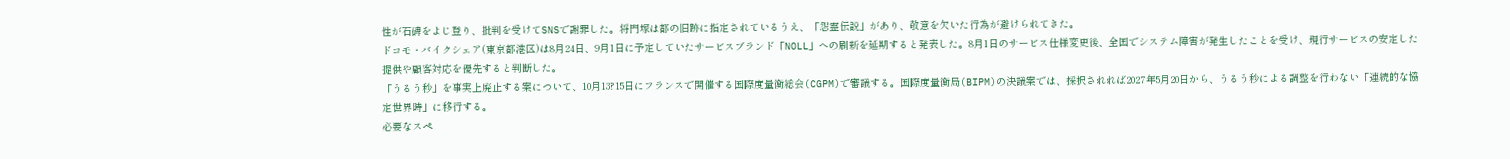性が石碑をよじ登り、批判を受けてSNSで謝罪した。将門塚は都の旧跡に指定されているうえ、「怨霊伝説」があり、敬意を欠いた行為が避けられてきた。
ドコモ・バイクシェア(東京都港区)は8月24日、9月1日に予定していたサービスブランド「NOLL」への刷新を延期すると発表した。8月1日のサービス仕様変更後、全国でシステム障害が発生したことを受け、現行サービスの安定した提供や顧客対応を優先すると判断した。
「うるう秒」を事実上廃止する案について、10月13?15日にフランスで開催する国際度量衡総会(CGPM)で審議する。国際度量衡局(BIPM)の決議案では、採択されれば2027年5月20日から、うるう秒による調整を行わない「連続的な協定世界時」に移行する。
必要なスペ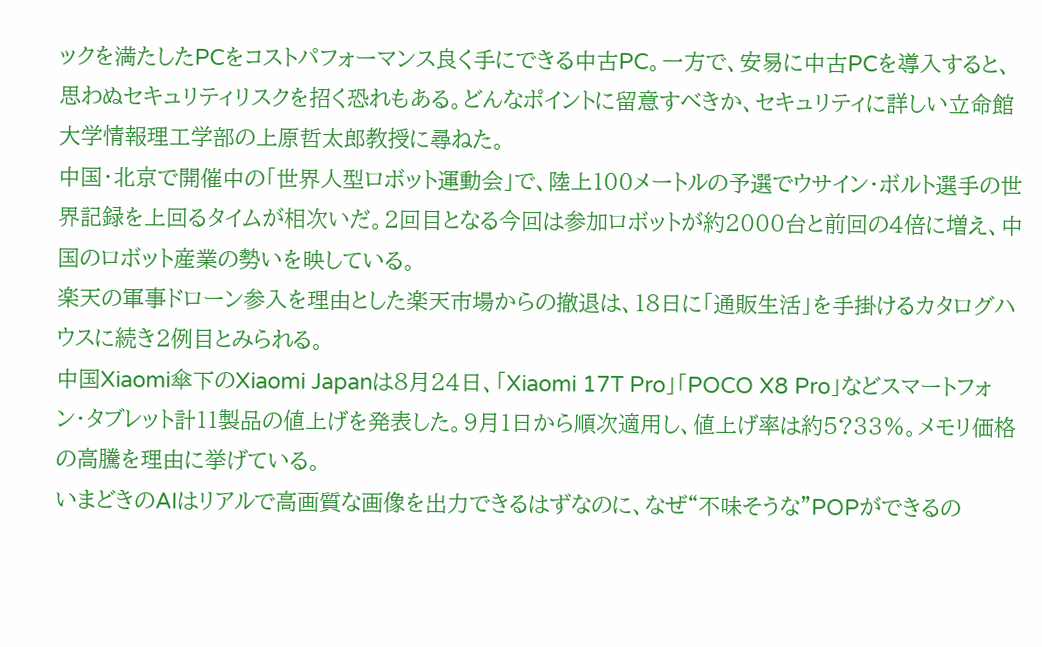ックを満たしたPCをコストパフォーマンス良く手にできる中古PC。一方で、安易に中古PCを導入すると、思わぬセキュリティリスクを招く恐れもある。どんなポイントに留意すべきか、セキュリティに詳しい立命館大学情報理工学部の上原哲太郎教授に尋ねた。
中国・北京で開催中の「世界人型ロボット運動会」で、陸上100メートルの予選でウサイン・ボルト選手の世界記録を上回るタイムが相次いだ。2回目となる今回は参加ロボットが約2000台と前回の4倍に増え、中国のロボット産業の勢いを映している。
楽天の軍事ドローン参入を理由とした楽天市場からの撤退は、18日に「通販生活」を手掛けるカタログハウスに続き2例目とみられる。
中国Xiaomi傘下のXiaomi Japanは8月24日、「Xiaomi 17T Pro」「POCO X8 Pro」などスマートフォン・タブレット計11製品の値上げを発表した。9月1日から順次適用し、値上げ率は約5?33%。メモリ価格の高騰を理由に挙げている。
いまどきのAIはリアルで高画質な画像を出力できるはずなのに、なぜ“不味そうな”POPができるの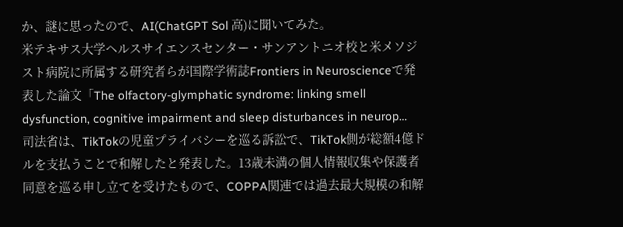か、謎に思ったので、AI(ChatGPT Sol 高)に聞いてみた。
米テキサス大学ヘルスサイエンスセンター・サンアントニオ校と米メソジスト病院に所属する研究者らが国際学術誌Frontiers in Neuroscienceで発表した論文「The olfactory-glymphatic syndrome: linking smell dysfunction, cognitive impairment and sleep disturbances in neurop…
司法省は、TikTokの児童プライバシーを巡る訴訟で、TikTok側が総額4億ドルを支払うことで和解したと発表した。13歳未満の個人情報収集や保護者同意を巡る申し立てを受けたもので、COPPA関連では過去最大規模の和解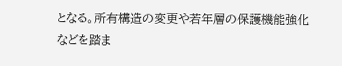となる。所有構造の変更や若年層の保護機能強化などを踏ま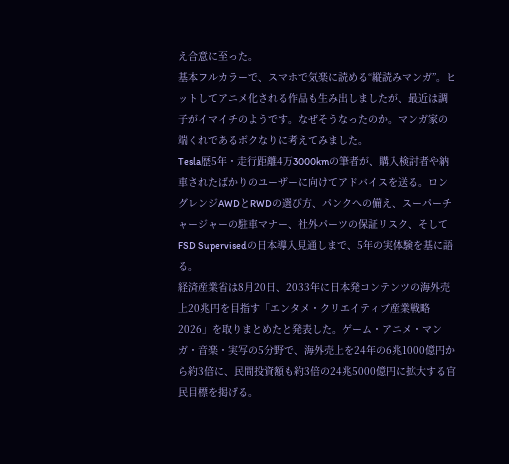え合意に至った。
基本フルカラーで、スマホで気楽に読める“縦読みマンガ”。ヒットしてアニメ化される作品も生み出しましたが、最近は調子がイマイチのようです。なぜそうなったのか。マンガ家の端くれであるボクなりに考えてみました。
Tesla歴5年・走行距離4万3000kmの筆者が、購入検討者や納車されたばかりのユーザーに向けてアドバイスを送る。ロングレンジAWDとRWDの選び方、パンクへの備え、スーパーチャージャーの駐車マナー、社外パーツの保証リスク、そしてFSD Supervisedの日本導入見通しまで、5年の実体験を基に語る。
経済産業省は8月20日、2033年に日本発コンテンツの海外売上20兆円を目指す「エンタメ・クリエイティブ産業戦略2026」を取りまとめたと発表した。ゲーム・アニメ・マンガ・音楽・実写の5分野で、海外売上を24年の6兆1000億円から約3倍に、民間投資額も約3倍の24兆5000億円に拡大する官民目標を掲げる。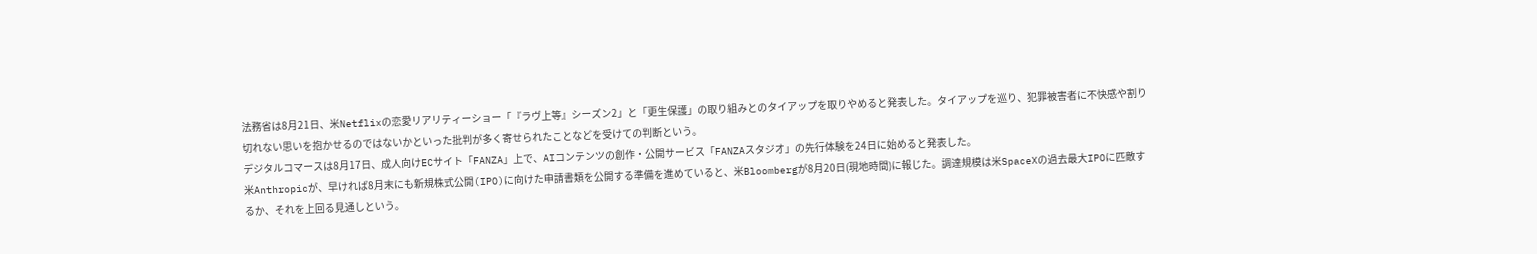法務省は8月21日、米Netflixの恋愛リアリティーショー「『ラヴ上等』シーズン2」と「更生保護」の取り組みとのタイアップを取りやめると発表した。タイアップを巡り、犯罪被害者に不快感や割り切れない思いを抱かせるのではないかといった批判が多く寄せられたことなどを受けての判断という。
デジタルコマースは8月17日、成人向けECサイト「FANZA」上で、AIコンテンツの創作・公開サービス「FANZAスタジオ」の先行体験を24日に始めると発表した。
米Anthropicが、早ければ8月末にも新規株式公開(IPO)に向けた申請書類を公開する準備を進めていると、米Bloombergが8月20日(現地時間)に報じた。調達規模は米SpaceXの過去最大IPOに匹敵するか、それを上回る見通しという。